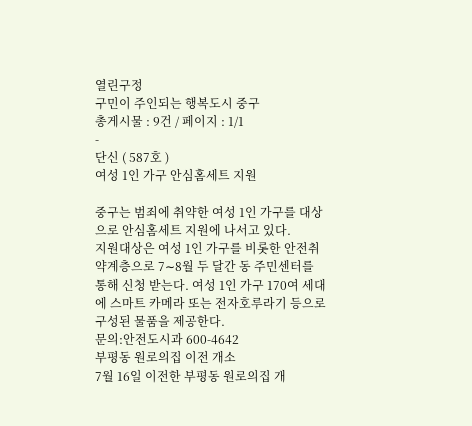열린구정
구민이 주인되는 행복도시 중구
총게시물 : 9건 / 페이지 : 1/1
-
단신 ( 587호 )
여성 1인 가구 안심홈세트 지원

중구는 범죄에 취약한 여성 1인 가구를 대상으로 안심홈세트 지원에 나서고 있다.
지원대상은 여성 1인 가구를 비롯한 안전취약계층으로 7∼8월 두 달간 동 주민센터를 통해 신청 받는다. 여성 1인 가구 170여 세대에 스마트 카메라 또는 전자호루라기 등으로 구성된 물품을 제공한다.
문의:안전도시과 600-4642
부평동 원로의집 이전 개소
7월 16일 이전한 부평동 원로의집 개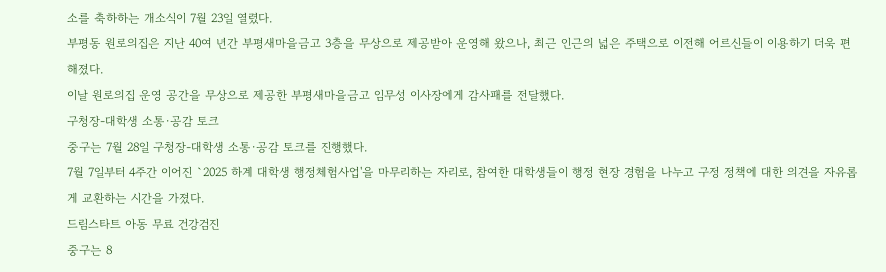소를 축하하는 개소식이 7월 23일 열렸다.
부평동 원로의집은 지난 40여 년간 부평새마을금고 3층을 무상으로 제공받아 운영해 왔으나, 최근 인근의 넓은 주택으로 이전해 어르신들이 이용하기 더욱 편해졌다.
이날 원로의집 운영 공간을 무상으로 제공한 부평새마을금고 임무성 이사장에게 감사패를 전달했다.
구청장-대학생 소통·공감 토크
중구는 7월 28일 구청장-대학생 소통·공감 토크를 진행했다.
7월 7일부터 4주간 이어진 `2025 하계 대학생 행정체험사업'을 마무리하는 자리로, 참여한 대학생들이 행정 현장 경험을 나누고 구정 정책에 대한 의견을 자유롭게 교환하는 시간을 가졌다.
드림스타트 아동 무료 건강검진
중구는 8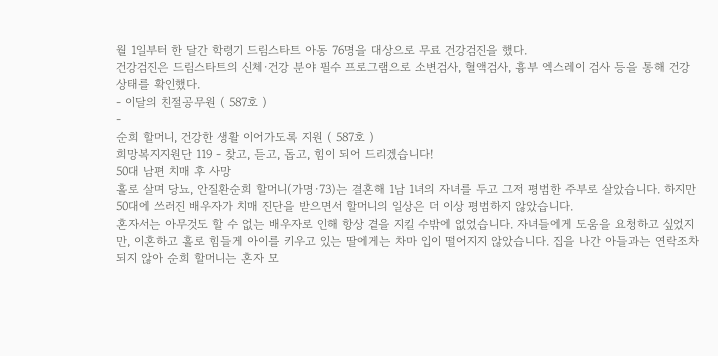월 1일부터 한 달간 학령기 드림스타트 아동 76명을 대상으로 무료 건강검진을 했다.
건강검진은 드림스타트의 신체·건강 분야 필수 프로그램으로 소변검사, 혈액검사, 흉부 엑스레이 검사 등을 통해 건강상태를 확인했다.
- 이달의 친절공무원 ( 587호 )
-
순희 할머니, 건강한 생활 이어가도록 지원 ( 587호 )
희망복지지원단 119 - 찾고, 듣고, 돕고, 힘이 되어 드리겠습니다!
50대 남편 치매 후 사망
홀로 살며 당뇨, 안질환순희 할머니(가명·73)는 결혼해 1남 1녀의 자녀를 두고 그저 평범한 주부로 살았습니다. 하지만 50대에 쓰러진 배우자가 치매 진단을 받으면서 할머니의 일상은 더 이상 평범하지 않았습니다.
혼자서는 아무것도 할 수 없는 배우자로 인해 항상 곁을 지킬 수밖에 없었습니다. 자녀들에게 도움을 요청하고 싶었지만, 이혼하고 홀로 힘들게 아이를 키우고 있는 딸에게는 차마 입이 떨어지지 않았습니다. 집을 나간 아들과는 연락조차 되지 않아 순희 할머니는 혼자 모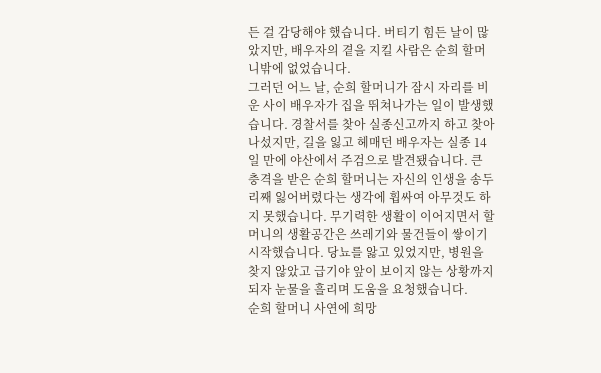든 걸 감당해야 했습니다. 버티기 힘든 날이 많았지만, 배우자의 곁을 지킬 사람은 순희 할머니밖에 없었습니다.
그러던 어느 날, 순희 할머니가 잠시 자리를 비운 사이 배우자가 집을 뛰쳐나가는 일이 발생했습니다. 경찰서를 찾아 실종신고까지 하고 찾아 나섰지만, 길을 잃고 헤매던 배우자는 실종 14일 만에 야산에서 주검으로 발견됐습니다. 큰 충격을 받은 순희 할머니는 자신의 인생을 송두리째 잃어버렸다는 생각에 휩싸여 아무것도 하지 못했습니다. 무기력한 생활이 이어지면서 할머니의 생활공간은 쓰레기와 물건들이 쌓이기 시작했습니다. 당뇨를 앓고 있었지만, 병원을 찾지 않았고 급기야 앞이 보이지 않는 상황까지 되자 눈물을 흘리며 도움을 요청했습니다.
순희 할머니 사연에 희망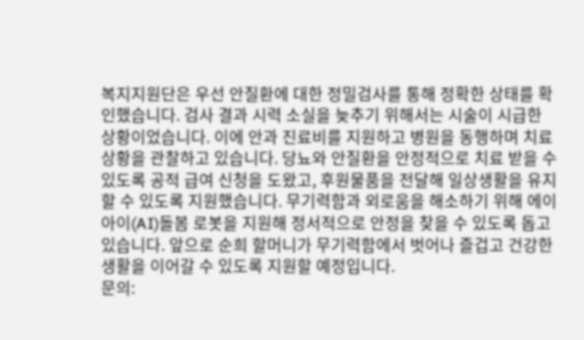복지지원단은 우선 안질환에 대한 정밀검사를 통해 정확한 상태를 확인했습니다. 검사 결과 시력 소실을 늦추기 위해서는 시술이 시급한 상황이었습니다. 이에 안과 진료비를 지원하고 병원을 동행하며 치료 상황을 관찰하고 있습니다. 당뇨와 안질환을 안정적으로 치료 받을 수 있도록 공적 급여 신청을 도왔고, 후원물품을 전달해 일상생활을 유지할 수 있도록 지원했습니다. 무기력함과 외로움을 해소하기 위해 에이아이(AI)돌봄 로봇을 지원해 정서적으로 안정을 찾을 수 있도록 돕고 있습니다. 앞으로 순희 할머니가 무기력함에서 벗어나 즐겁고 건강한 생활을 이어갈 수 있도록 지원할 예정입니다.
문의: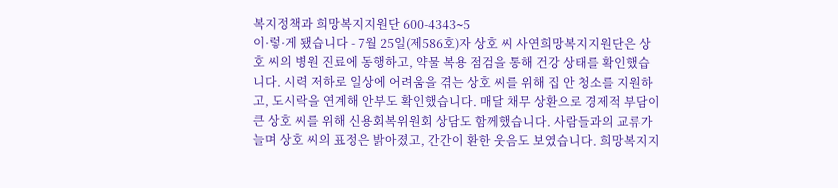복지정책과 희망복지지원단 600-4343∼5
이·렇·게 됐습니다 - 7월 25일(제586호)자 상호 씨 사연희망복지지원단은 상호 씨의 병원 진료에 동행하고, 약물 복용 점검을 통해 건강 상태를 확인했습니다. 시력 저하로 일상에 어려움을 겪는 상호 씨를 위해 집 안 청소를 지원하고, 도시락을 연계해 안부도 확인했습니다. 매달 채무 상환으로 경제적 부담이 큰 상호 씨를 위해 신용회복위원회 상담도 함께했습니다. 사람들과의 교류가 늘며 상호 씨의 표정은 밝아졌고, 간간이 환한 웃음도 보였습니다. 희망복지지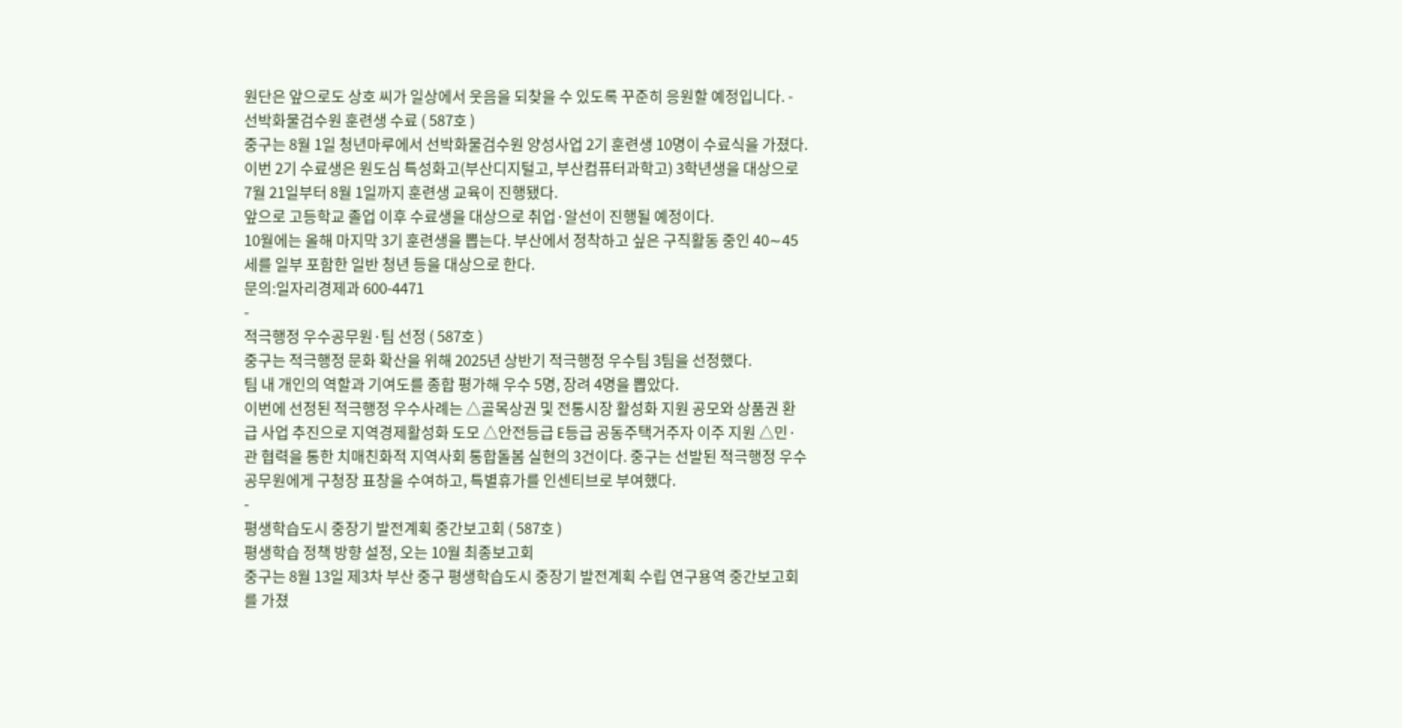원단은 앞으로도 상호 씨가 일상에서 웃음을 되찾을 수 있도록 꾸준히 응원할 예정입니다. -
선박화물검수원 훈련생 수료 ( 587호 )
중구는 8월 1일 청년마루에서 선박화물검수원 양성사업 2기 훈련생 10명이 수료식을 가졌다.
이번 2기 수료생은 원도심 특성화고(부산디지털고, 부산컴퓨터과학고) 3학년생을 대상으로 7월 21일부터 8월 1일까지 훈련생 교육이 진행됐다.
앞으로 고등학교 졸업 이후 수료생을 대상으로 취업·알선이 진행될 예정이다.
10월에는 올해 마지막 3기 훈련생을 뽑는다. 부산에서 정착하고 싶은 구직활동 중인 40∼45세를 일부 포함한 일반 청년 등을 대상으로 한다.
문의:일자리경제과 600-4471
-
적극행정 우수공무원·팀 선정 ( 587호 )
중구는 적극행정 문화 확산을 위해 2025년 상반기 적극행정 우수팀 3팀을 선정했다.
팀 내 개인의 역할과 기여도를 종합 평가해 우수 5명, 장려 4명을 뽑았다.
이번에 선정된 적극행정 우수사례는 △골목상권 및 전통시장 활성화 지원 공모와 상품권 환급 사업 추진으로 지역경제활성화 도모 △안전등급 E등급 공동주택거주자 이주 지원 △민·관 협력을 통한 치매친화적 지역사회 통합돌봄 실현의 3건이다. 중구는 선발된 적극행정 우수공무원에게 구청장 표창을 수여하고, 특별휴가를 인센티브로 부여했다.
-
평생학습도시 중장기 발전계획 중간보고회 ( 587호 )
평생학습 정책 방향 설정, 오는 10월 최종보고회
중구는 8월 13일 제3차 부산 중구 평생학습도시 중장기 발전계획 수립 연구용역 중간보고회를 가졌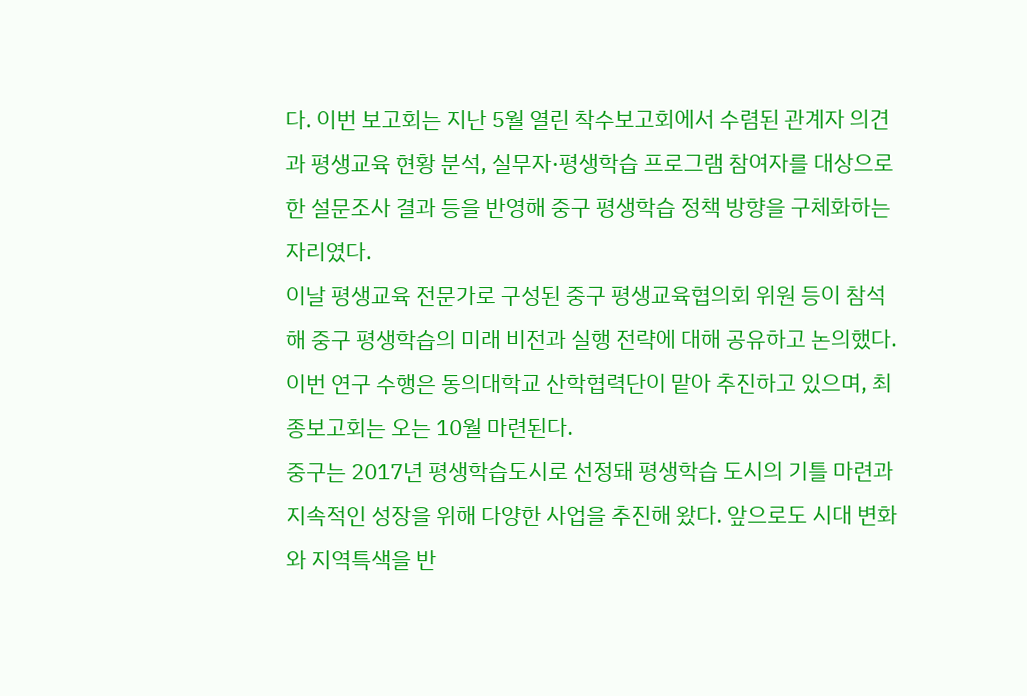다. 이번 보고회는 지난 5월 열린 착수보고회에서 수렴된 관계자 의견과 평생교육 현황 분석, 실무자·평생학습 프로그램 참여자를 대상으로 한 설문조사 결과 등을 반영해 중구 평생학습 정책 방향을 구체화하는 자리였다.
이날 평생교육 전문가로 구성된 중구 평생교육협의회 위원 등이 참석해 중구 평생학습의 미래 비전과 실행 전략에 대해 공유하고 논의했다. 이번 연구 수행은 동의대학교 산학협력단이 맡아 추진하고 있으며, 최종보고회는 오는 10월 마련된다.
중구는 2017년 평생학습도시로 선정돼 평생학습 도시의 기틀 마련과 지속적인 성장을 위해 다양한 사업을 추진해 왔다. 앞으로도 시대 변화와 지역특색을 반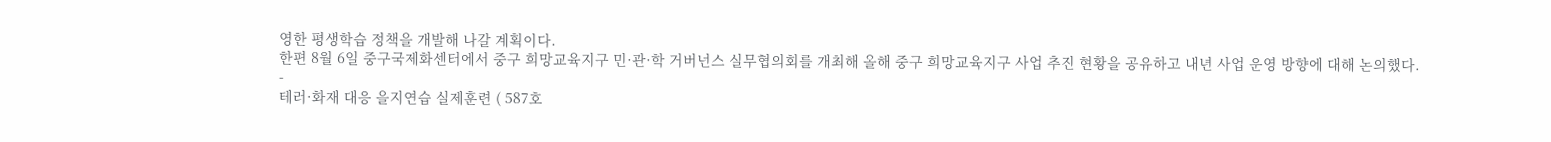영한 평생학습 정책을 개발해 나갈 계획이다.
한편 8월 6일 중구국제화센터에서 중구 희망교육지구 민·관·학 거버넌스 실무협의회를 개최해 올해 중구 희망교육지구 사업 추진 현황을 공유하고 내년 사업 운영 방향에 대해 논의했다.
-
테러·화재 대응 을지연습 실제훈련 ( 587호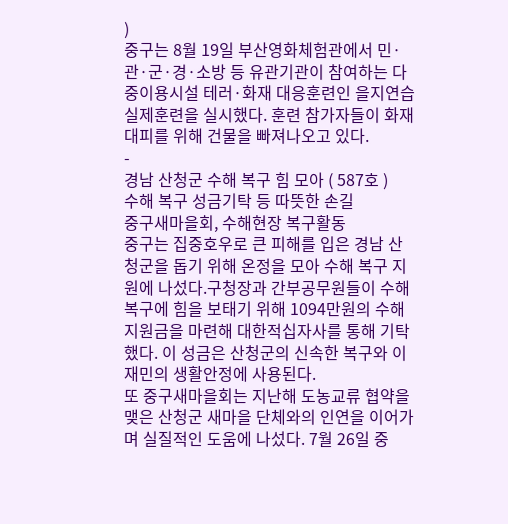)
중구는 8월 19일 부산영화체험관에서 민·관·군·경·소방 등 유관기관이 참여하는 다중이용시설 테러·화재 대응훈련인 을지연습 실제훈련을 실시했다. 훈련 참가자들이 화재 대피를 위해 건물을 빠져나오고 있다.
-
경남 산청군 수해 복구 힘 모아 ( 587호 )
수해 복구 성금기탁 등 따뜻한 손길
중구새마을회, 수해현장 복구활동
중구는 집중호우로 큰 피해를 입은 경남 산청군을 돕기 위해 온정을 모아 수해 복구 지원에 나섰다.구청장과 간부공무원들이 수해복구에 힘을 보태기 위해 1094만원의 수해지원금을 마련해 대한적십자사를 통해 기탁했다. 이 성금은 산청군의 신속한 복구와 이재민의 생활안정에 사용된다.
또 중구새마을회는 지난해 도농교류 협약을 맺은 산청군 새마을 단체와의 인연을 이어가며 실질적인 도움에 나섰다. 7월 26일 중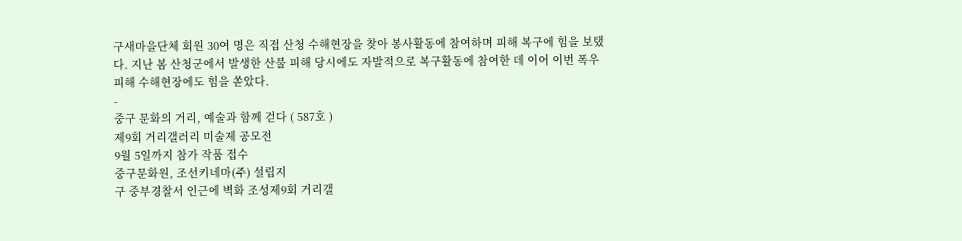구새마을단체 회원 30여 명은 직접 산청 수해현장을 찾아 봉사활동에 참여하며 피해 복구에 힘을 보탰다. 지난 봄 산청군에서 발생한 산불 피해 당시에도 자발적으로 복구활동에 참여한 데 이어 이번 폭우 피해 수해현장에도 힘을 쏟았다.
-
중구 문화의 거리, 예술과 함께 걷다 ( 587호 )
제9회 거리갤러리 미술제 공모전
9월 5일까지 참가 작품 접수
중구문화원, 조선키네마(주) 설립지
구 중부경찰서 인근에 벽화 조성제9회 거리갤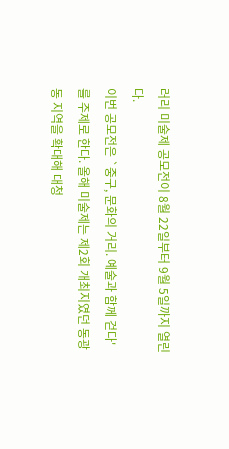러리 미술제 공모전이 8월 22일부터 9월 5일까지 열린다.
이번 공모전은 `중구, 문화의 거리. 예술과 함께 걷다'를 주제로 한다. 올해 미술제는 제2회 개최지였던 동광동 지역을 확대해 대청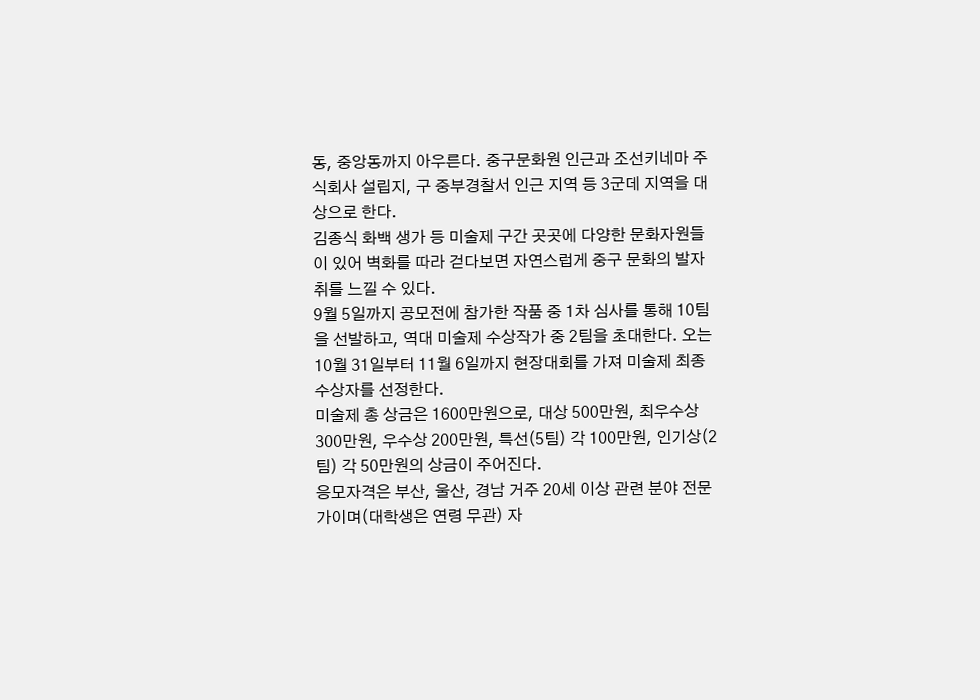동, 중앙동까지 아우른다. 중구문화원 인근과 조선키네마 주식회사 설립지, 구 중부경찰서 인근 지역 등 3군데 지역을 대상으로 한다.
김종식 화백 생가 등 미술제 구간 곳곳에 다양한 문화자원들이 있어 벽화를 따라 걷다보면 자연스럽게 중구 문화의 발자취를 느낄 수 있다.
9월 5일까지 공모전에 참가한 작품 중 1차 심사를 통해 10팀을 선발하고, 역대 미술제 수상작가 중 2팀을 초대한다. 오는 10월 31일부터 11월 6일까지 현장대회를 가져 미술제 최종 수상자를 선정한다.
미술제 총 상금은 1600만원으로, 대상 500만원, 최우수상 300만원, 우수상 200만원, 특선(5팀) 각 100만원, 인기상(2팀) 각 50만원의 상금이 주어진다.
응모자격은 부산, 울산, 경남 거주 20세 이상 관련 분야 전문가이며(대학생은 연령 무관) 자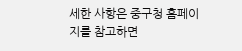세한 사항은 중구청 홈페이지를 참고하면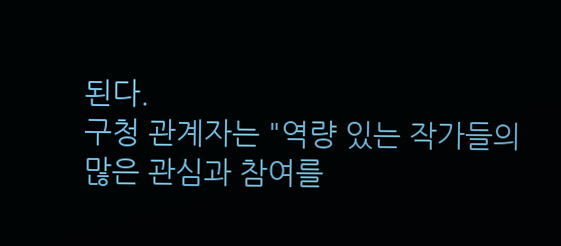된다.
구청 관계자는 "역량 있는 작가들의 많은 관심과 참여를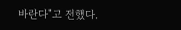바란다"고 전했다.